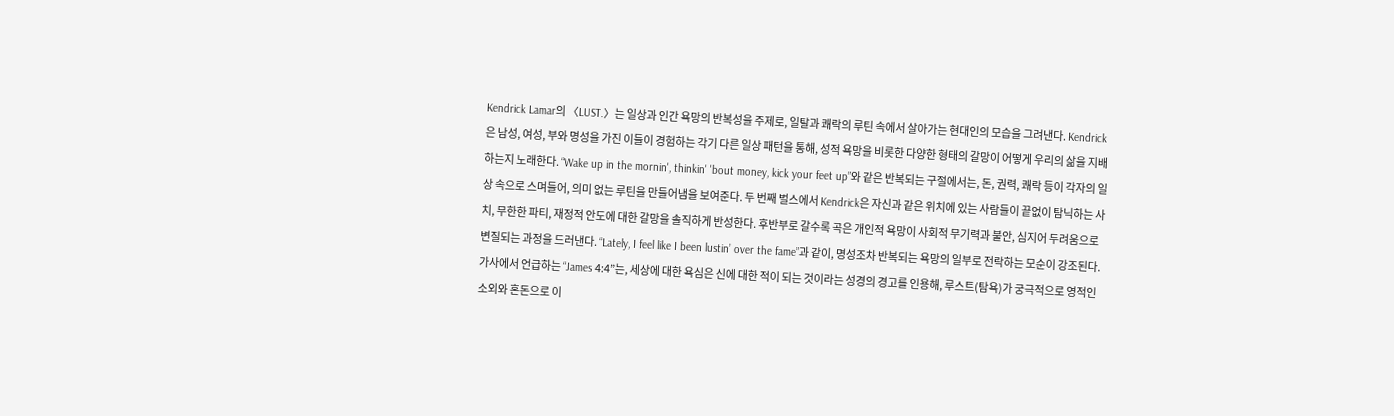Kendrick Lamar의 〈LUST.〉는 일상과 인간 욕망의 반복성을 주제로, 일탈과 쾌락의 루틴 속에서 살아가는 현대인의 모습을 그려낸다. Kendrick은 남성, 여성, 부와 명성을 가진 이들이 경험하는 각기 다른 일상 패턴을 통해, 성적 욕망을 비롯한 다양한 형태의 갈망이 어떻게 우리의 삶을 지배하는지 노래한다. “Wake up in the mornin', thinkin' 'bout money, kick your feet up”와 같은 반복되는 구절에서는, 돈, 권력, 쾌락 등이 각자의 일상 속으로 스며들어, 의미 없는 루틴을 만들어냄을 보여준다. 두 번째 벌스에서 Kendrick은 자신과 같은 위치에 있는 사람들이 끝없이 탐닉하는 사치, 무한한 파티, 재정적 안도에 대한 갈망을 솔직하게 반성한다. 후반부로 갈수록 곡은 개인적 욕망이 사회적 무기력과 불안, 심지어 두려움으로 변질되는 과정을 드러낸다. “Lately, I feel like I been lustin’ over the fame”과 같이, 명성조차 반복되는 욕망의 일부로 전락하는 모순이 강조된다. 가사에서 언급하는 “James 4:4”는, 세상에 대한 욕심은 신에 대한 적이 되는 것이라는 성경의 경고를 인용해, 루스트(탐욕)가 궁극적으로 영적인 소외와 혼돈으로 이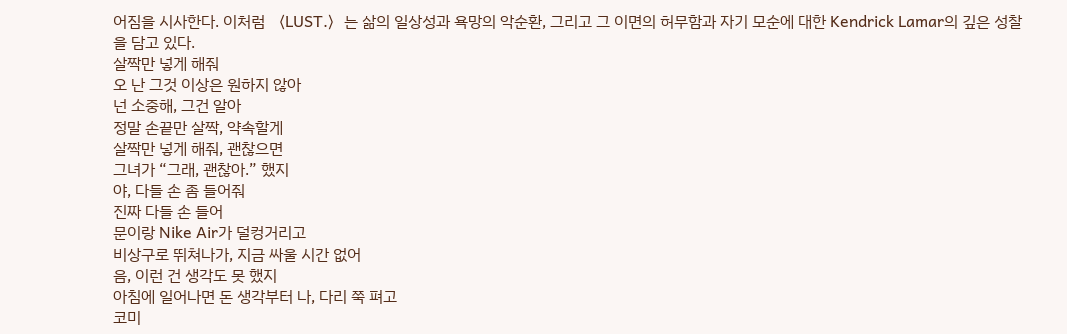어짐을 시사한다. 이처럼 〈LUST.〉는 삶의 일상성과 욕망의 악순환, 그리고 그 이면의 허무함과 자기 모순에 대한 Kendrick Lamar의 깊은 성찰을 담고 있다.
살짝만 넣게 해줘
오 난 그것 이상은 원하지 않아
넌 소중해, 그건 알아
정말 손끝만 살짝, 약속할게
살짝만 넣게 해줘, 괜찮으면
그녀가 “그래, 괜찮아.” 했지
야, 다들 손 좀 들어줘
진짜 다들 손 들어
문이랑 Nike Air가 덜컹거리고
비상구로 뛰쳐나가, 지금 싸울 시간 없어
음, 이런 건 생각도 못 했지
아침에 일어나면 돈 생각부터 나, 다리 쭉 펴고
코미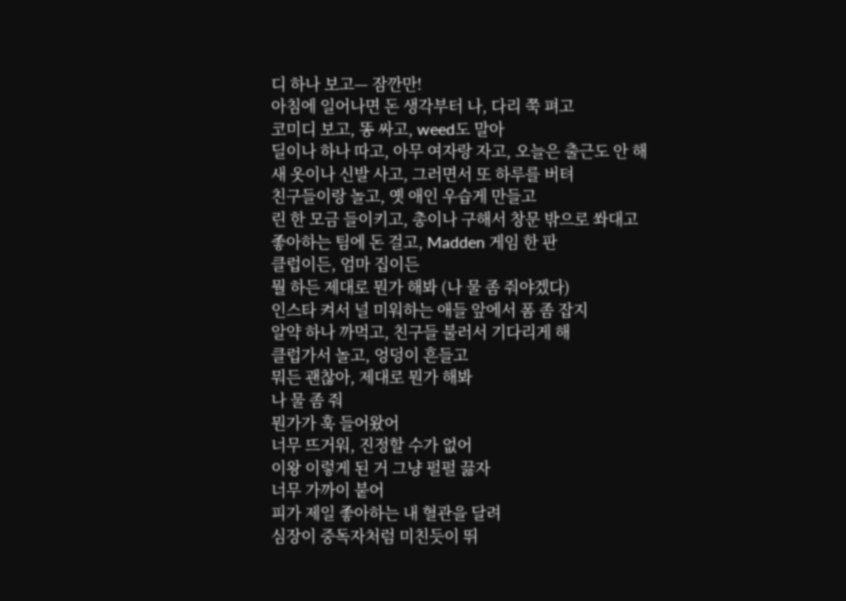디 하나 보고— 잠깐만!
아침에 일어나면 돈 생각부터 나, 다리 쭉 펴고
코미디 보고, 똥 싸고, weed도 말아
딜이나 하나 따고, 아무 여자랑 자고, 오늘은 출근도 안 해
새 옷이나 신발 사고, 그러면서 또 하루를 버텨
친구들이랑 놀고, 옛 애인 우습게 만들고
린 한 모금 들이키고, 총이나 구해서 창문 밖으로 쏴대고
좋아하는 팀에 돈 걸고, Madden 게임 한 판
클럽이든, 엄마 집이든
뭘 하든 제대로 뭔가 해봐 (나 물 좀 줘야겠다)
인스타 켜서 널 미워하는 애들 앞에서 폼 좀 잡지
알약 하나 까먹고, 친구들 불러서 기다리게 해
클럽가서 놀고, 엉덩이 흔들고
뭐든 괜찮아, 제대로 뭔가 해봐
나 물 좀 줘
뭔가가 훅 들어왔어
너무 뜨거워, 진정할 수가 없어
이왕 이렇게 된 거 그냥 펄펄 끓자
너무 가까이 붙어
피가 제일 좋아하는 내 혈관을 달려
심장이 중독자처럼 미친듯이 뛰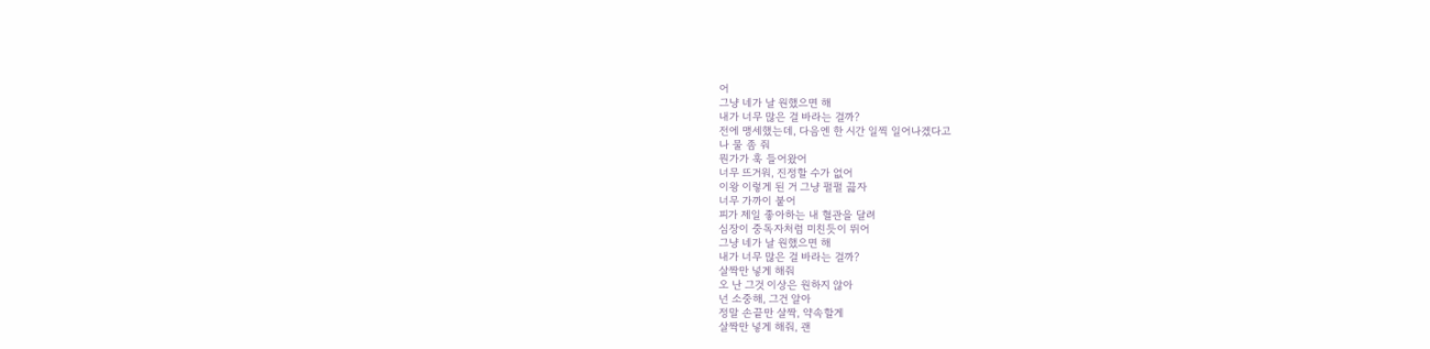어
그냥 네가 날 원했으면 해
내가 너무 많은 걸 바라는 걸까?
전에 맹세했는데, 다음엔 한 시간 일찍 일어나겠다고
나 물 좀 줘
뭔가가 훅 들어왔어
너무 뜨거워, 진정할 수가 없어
이왕 이렇게 된 거 그냥 펄펄 끓자
너무 가까이 붙어
피가 제일 좋아하는 내 혈관을 달려
심장이 중독자처럼 미친듯이 뛰어
그냥 네가 날 원했으면 해
내가 너무 많은 걸 바라는 걸까?
살짝만 넣게 해줘
오 난 그것 이상은 원하지 않아
넌 소중해, 그건 알아
정말 손끝만 살짝, 약속할게
살짝만 넣게 해줘, 괜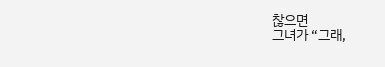찮으면
그녀가 “그래,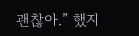괜찮아.” 했지